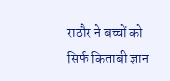राठौर ने बच्चों को सिर्फ किताबी ज्ञान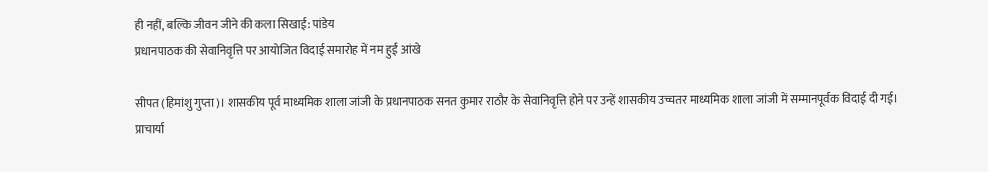ही नहीं, बल्कि जीवन जीने की कला सिखाई: पांडेय
प्रधानपाठक की सेवानिवृत्ति पर आयोजित विदाई समारोह में नम हुईं आंखे

सीपत (हिमांशु गुप्ता)। शासकीय पूर्व माध्यमिक शाला जांजी के प्रधानपाठक सनत कुमार राठौर के सेवानिवृत्ति होने पर उन्हें शासकीय उच्चतर माध्यमिक शाला जांजी में सम्मानपूर्वक विदाई दी गई।
प्राचार्या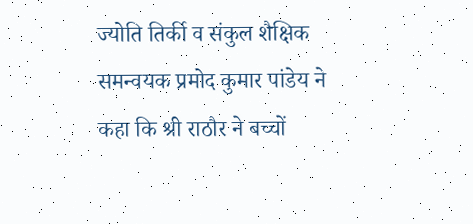ज्योति तिर्की व संकुल शैक्षिक समन्वयक प्रमोद कुमार पांडेय ने कहा कि श्री राठौर ने बच्चों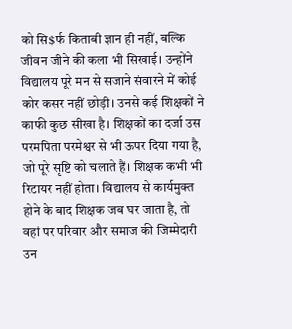को सि$र्फ किताबी ज्ञान ही नहीं, बल्कि जीवन जीने की कला भी सिखाई। उन्होंने विद्यालय पूरे मन से सजाने संवारने में कोई कोर कसर नहीं छोड़ी। उनसे कई शिक्षकों ने काफी कुछ सीखा है। शिक्षकों का दर्जा उस परमपिता परमेश्वर से भी ऊपर दिया गया है, जो पूरे सृष्टि को चलाते हैं। शिक्षक कभी भी रिटायर नहीं होता। विद्यालय से कार्यमुक्त होने के बाद शिक्षक जब घर जाता है, तो वहां पर परिवार और समाज की जिम्मेदारी उन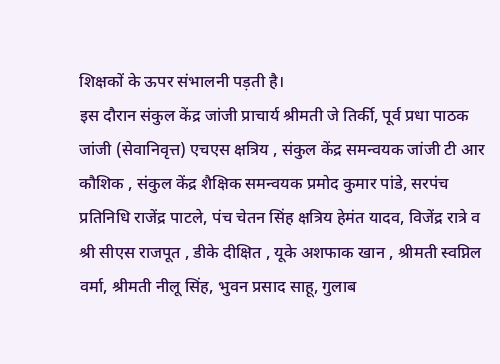शिक्षकों के ऊपर संभालनी पड़ती है।
इस दौरान संकुल केंद्र जांजी प्राचार्य श्रीमती जे तिर्की, पूर्व प्रधा पाठक जांजी (सेवानिवृत्त) एचएस क्षत्रिय , संकुल केंद्र समन्वयक जांजी टी आर कौशिक , संकुल केंद्र शैक्षिक समन्वयक प्रमोद कुमार पांडे, सरपंच प्रतिनिधि राजेंद्र पाटले, पंच चेतन सिंह क्षत्रिय हेमंत यादव, विजेंद्र रात्रे व श्री सीएस राजपूत , डीके दीक्षित , यूके अशफाक खान , श्रीमती स्वप्निल वर्मा, श्रीमती नीलू सिंह, भुवन प्रसाद साहू, गुलाब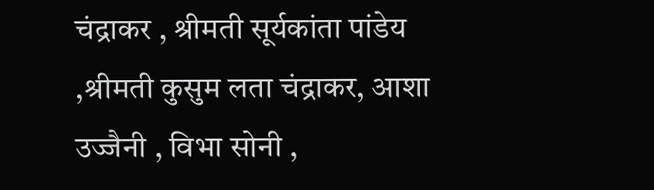चंद्राकर , श्रीमती सूर्यकांता पांडेय ,श्रीमती कुसुम लता चंद्राकर, आशा उज्जैनी , विभा सोनी ,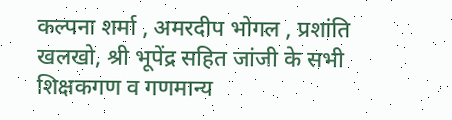कल्पना शर्मा , अमरदीप भोगल , प्रशांति खलखो, श्री भूपेंद्र सहित जांजी के सभी शिक्षकगण व गणमान्य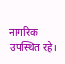नागरिक उपस्थित रहे।